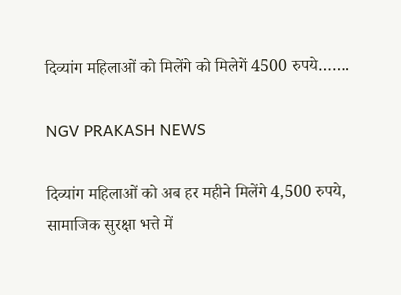दिव्यांग महिलाओं को मिलेंगे को मिलेगें 4500 रुपये…….

NGV PRAKASH NEWS

दिव्यांग महिलाओं को अब हर महीने मिलेंगे 4,500 रुपये, सामाजिक सुरक्षा भत्ते में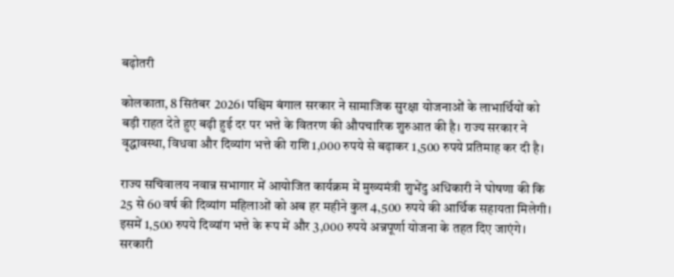बढ़ोतरी

कोलकाता, 8 सितंबर 2026। पश्चिम बंगाल सरकार ने सामाजिक सुरक्षा योजनाओं के लाभार्थियों को बड़ी राहत देते हुए बढ़ी हुई दर पर भत्ते के वितरण की औपचारिक शुरुआत की है। राज्य सरकार ने वृद्धावस्था, विधवा और दिव्यांग भत्ते की राशि 1,000 रुपये से बढ़ाकर 1,500 रुपये प्रतिमाह कर दी है।

राज्य सचिवालय नवान्न सभागार में आयोजित कार्यक्रम में मुख्यमंत्री शुभेंदु अधिकारी ने घोषणा की कि 25 से 60 वर्ष की दिव्यांग महिलाओं को अब हर महीने कुल 4,500 रुपये की आर्थिक सहायता मिलेगी। इसमें 1,500 रुपये दिव्यांग भत्ते के रूप में और 3,000 रुपये अन्नपूर्णा योजना के तहत दिए जाएंगे। सरकारी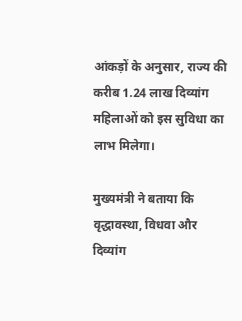आंकड़ों के अनुसार, राज्य की करीब 1.24 लाख दिव्यांग महिलाओं को इस सुविधा का लाभ मिलेगा।

मुख्यमंत्री ने बताया कि वृद्धावस्था, विधवा और दिव्यांग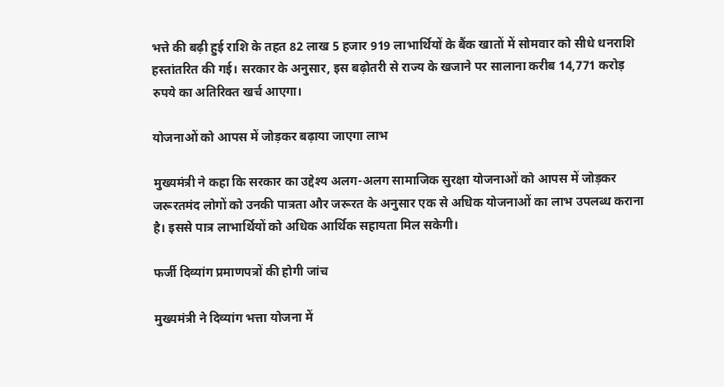भत्ते की बढ़ी हुई राशि के तहत 82 लाख 5 हजार 919 लाभार्थियों के बैंक खातों में सोमवार को सीधे धनराशि हस्तांतरित की गई। सरकार के अनुसार, इस बढ़ोतरी से राज्य के खजाने पर सालाना करीब 14,771 करोड़ रुपये का अतिरिक्त खर्च आएगा।

योजनाओं को आपस में जोड़कर बढ़ाया जाएगा लाभ

मुख्यमंत्री ने कहा कि सरकार का उद्देश्य अलग-अलग सामाजिक सुरक्षा योजनाओं को आपस में जोड़कर जरूरतमंद लोगों को उनकी पात्रता और जरूरत के अनुसार एक से अधिक योजनाओं का लाभ उपलब्ध कराना है। इससे पात्र लाभार्थियों को अधिक आर्थिक सहायता मिल सकेगी।

फर्जी दिव्यांग प्रमाणपत्रों की होगी जांच

मुख्यमंत्री ने दिव्यांग भत्ता योजना में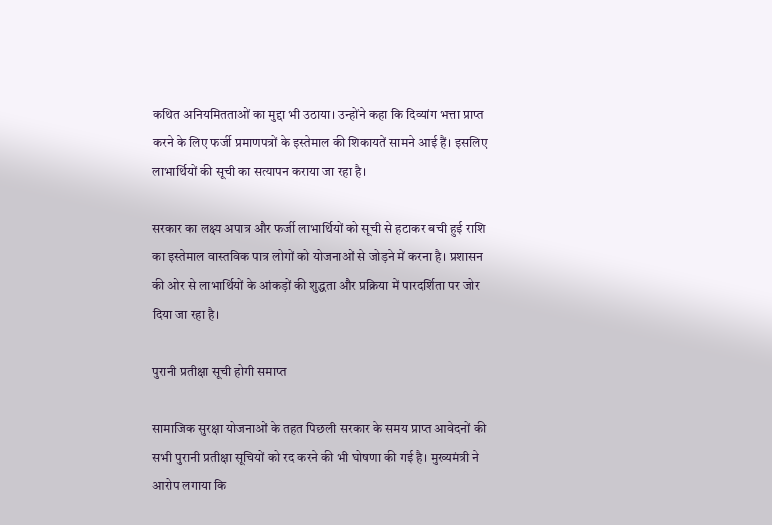कथित अनियमितताओं का मुद्दा भी उठाया। उन्होंने कहा कि दिव्यांग भत्ता प्राप्त करने के लिए फर्जी प्रमाणपत्रों के इस्तेमाल की शिकायतें सामने आई हैं। इसलिए लाभार्थियों की सूची का सत्यापन कराया जा रहा है।

सरकार का लक्ष्य अपात्र और फर्जी लाभार्थियों को सूची से हटाकर बची हुई राशि का इस्तेमाल वास्तविक पात्र लोगों को योजनाओं से जोड़ने में करना है। प्रशासन की ओर से लाभार्थियों के आंकड़ों की शुद्धता और प्रक्रिया में पारदर्शिता पर जोर दिया जा रहा है।

पुरानी प्रतीक्षा सूची होगी समाप्त

सामाजिक सुरक्षा योजनाओं के तहत पिछली सरकार के समय प्राप्त आवेदनों की सभी पुरानी प्रतीक्षा सूचियों को रद करने की भी घोषणा की गई है। मुख्यमंत्री ने आरोप लगाया कि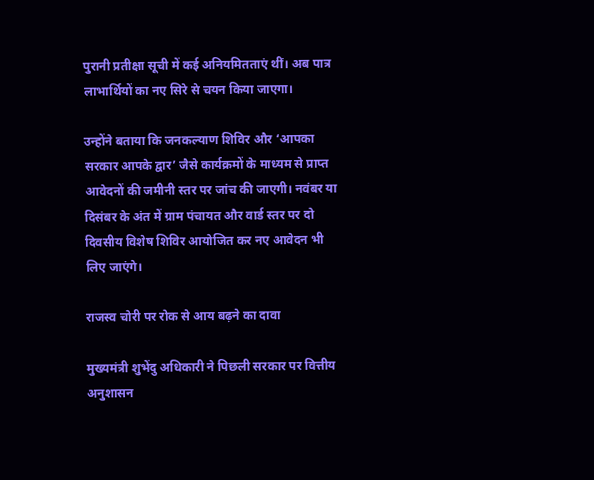पुरानी प्रतीक्षा सूची में कई अनियमितताएं थीं। अब पात्र लाभार्थियों का नए सिरे से चयन किया जाएगा।

उन्होंने बताया कि जनकल्याण शिविर और ‘आपका सरकार आपके द्वार’ जैसे कार्यक्रमों के माध्यम से प्राप्त आवेदनों की जमीनी स्तर पर जांच की जाएगी। नवंबर या दिसंबर के अंत में ग्राम पंचायत और वार्ड स्तर पर दो दिवसीय विशेष शिविर आयोजित कर नए आवेदन भी लिए जाएंगे।

राजस्व चोरी पर रोक से आय बढ़ने का दावा

मुख्यमंत्री शुभेंदु अधिकारी ने पिछली सरकार पर वित्तीय अनुशासन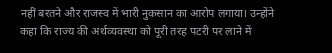नहीं बरतने और राजस्व में भारी नुकसान का आरोप लगाया। उन्होंने कहा कि राज्य की अर्थव्यवस्था को पूरी तरह पटरी पर लाने में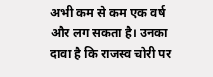अभी कम से कम एक वर्ष और लग सकता है। उनका दावा है कि राजस्व चोरी पर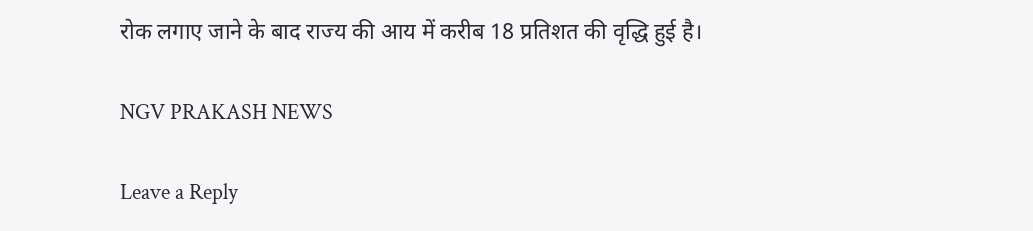रोक लगाए जाने के बाद राज्य की आय में करीब 18 प्रतिशत की वृद्धि हुई है।

NGV PRAKASH NEWS

Leave a Reply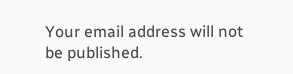Your email address will not be published.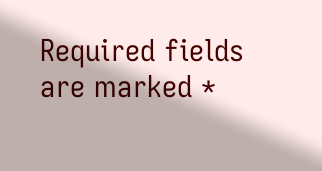Required fields are marked *